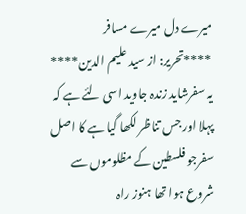میرے دل میرے مسافر
****تحریر: از سید علیم الدین****
یہ سفرشاید زندہ جاوید اسی لئے ہے کہ پہلا اور جس تناظر لکھا گیا ہے کا اصل سفرجو فلسطین کے مظلوموں سے شروع ہوا تھا ہنوز راہ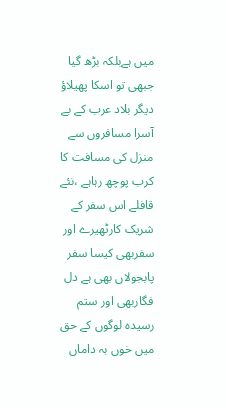میں ہےبلکہ بڑھ گیا جبھی تو اسکا پھیلاؤ دیگر بلاد عرب کے بے آسرا مسافروں سے منزل کی مسافت کا کرب پوچھ رہاہے ،نئے قافلے اس سفر کے شریک کارٹھیرے اور سفربھی کیسا سفر پابجولاں بھی ہے دل فگاربھی اور ستم رسیدہ لوگوں کے حق میں خوں بہ داماں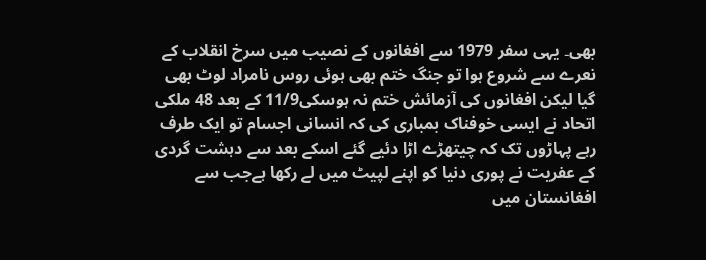بھی۔ یہی سفر 1979 سے افغانوں کے نصیب میں سرخ انقلاب کے نعرے سے شروع ہوا تو جنگ ختم بھی ہوئی روس نامراد لوٹ بھی گیا لیکن افغانوں کی آزمائش ختم نہ ہوسکی11/9 کے بعد 48 ملکی اتحاد نے ایسی خوفناک بمباری کی کہ انسانی اجسام تو ایک طرف رہے پہاڑوں تک کہ چیتھڑے اڑا دئیے گئے اسکے بعد سے دہشت گردی کے عفریت نے پوری دنیا کو اپنے لپیٹ میں لے رکھا ہےجب سے افغانستان میں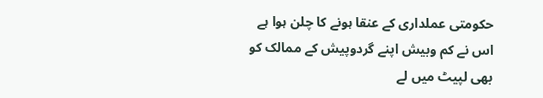حکومتی عملداری کے عنقا ہونے کا چلن ہوا ہے اس نے کم وبیش اپنے گردوپیش کے ممالک کو بھی لپیٹ میں لے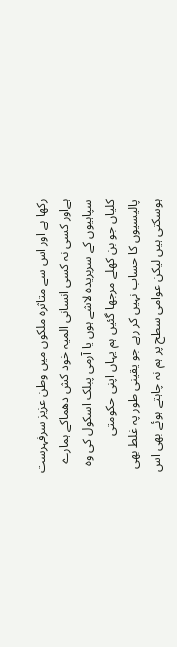رکھا ہے اور اس سے متاثرہ ملکوں میں وطن عزیز سرفہرست ہےاور کسی نہ کسی انسانی المیہ خود کش دھماکے ہمارے سپاہیوں کے سربریدہ لاشے ہوں یا آرمی پبلک اسکول کی وہ کلیاں جو بن کھلے مرجھا گئیں ہم یہاں اپنی حکومتی پالیسیوں کا حساب نہیں کر رہے جو یقینی طور پہ غلط بھی ہوسکتی ہیں لیکن عوامی سطح پر ہم نہ چاہتے ہوئے بھی اس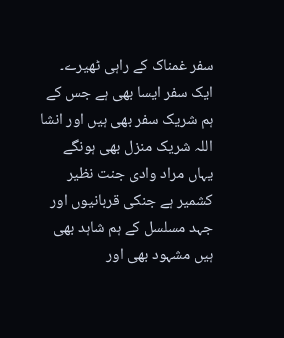سفر غمناک کے راہی ٹھیرے۔
ایک سفر ایسا بھی ہے جس کے ہم شریک سفر بھی ہیں اور انشا اللہ شریک منزل بھی ہونگے یہاں مراد وادی جنت نظیر کشمیر ہے جنکی قربانیوں اور جہد مسلسل کے ہم شاہد بھی ہیں مشہود بھی اور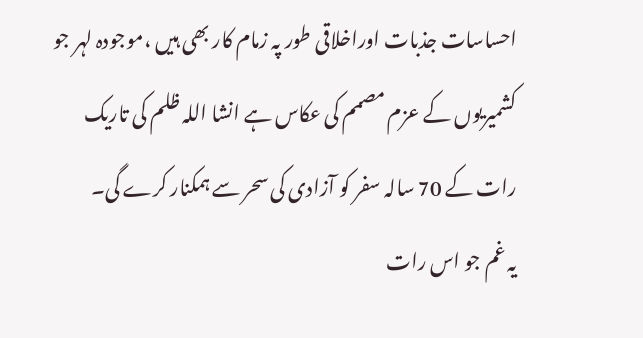احساسات جذبات اوراخلاقی طور پہ زمام کار بھی ہیں ،موجودہ لہر جو کشمیریوں کے عزم مصمم کی عکاس ہے انشا اللہ ظلم کی تاریک رات کے 70 سالہ سفر کو آزادی کی سحر سے ہمکنار کرے گی۔
یہ غم جو اس رات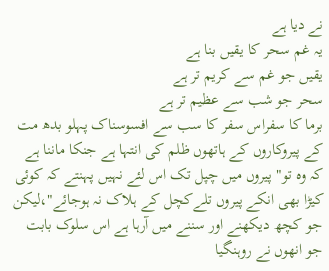نے دیا ہے
یہ غم سحر کا یقیں بنا ہے
یقیں جو غم سے کریم تر ہے
سحر جو شب سے عظیم تر ہے
برما کا سفراس سفر کا سب سے افسوسناک پہلو بدھ مت کے پیروکاروں کے ہاتھوں ظلم کی انتہا ہے جنکا ماننا ہے کہ وہ تو" پیروں میں چپل تک اس لئے نہیں پہنتے کہ کوئی کیڑا بھی انکے پیروں تلےکچل کے ہلاک نہ ہوجائے"،لیکن جو کچھ دیکھنے اور سننے میں آرہا ہے اس سلوک بابت جو انھوں نے روہنگیا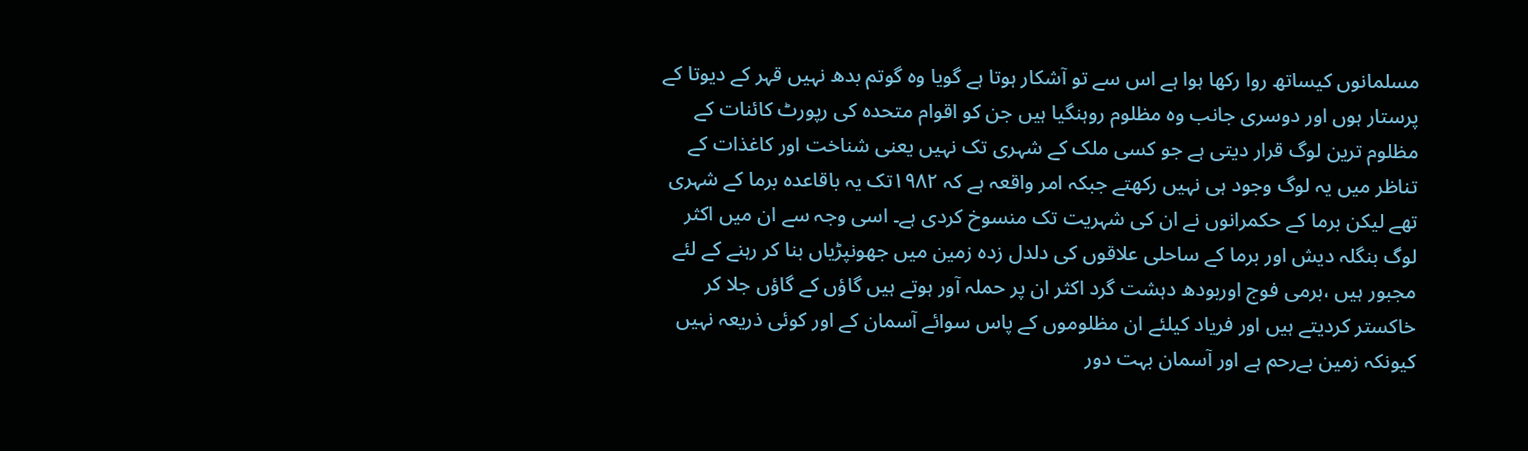مسلمانوں کیساتھ روا رکھا ہوا ہے اس سے تو آشکار ہوتا ہے گویا وہ گوتم بدھ نہیں قہر کے دیوتا کے پرستار ہوں اور دوسری جانب وہ مظلوم روہنگیا ہیں جن کو اقوام متحدہ کی رپورٹ کائنات کے مظلوم ترین لوگ قرار دیتی ہے جو کسی ملک کے شہری تک نہیں یعنی شناخت اور کاغذات کے تناظر میں یہ لوگ وجود ہی نہیں رکھتے جبکہ امر واقعہ ہے کہ ۱۹۸۲تک یہ باقاعدہ برما کے شہری تھے لیکن برما کے حکمرانوں نے ان کی شہریت تک منسوخ کردی ہے۔ اسی وجہ سے ان میں اکثر لوگ بنگلہ دیش اور برما کے ساحلی علاقوں کی دلدل زدہ زمین میں جھونپڑیاں بنا کر رہنے کے لئے مجبور ہیں ،برمی فوج اوربودھ دہشت گرد اکثر ان پر حملہ آور ہوتے ہیں گاؤں کے گاؤں جلا کر خاکستر کردیتے ہیں اور فریاد کیلئے ان مظلوموں کے پاس سوائے آسمان کے اور کوئی ذریعہ نہیں کیونکہ زمین بےرحم ہے اور آسمان بہت دور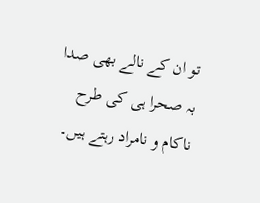تو ان کے نالے بھی صدا بہ صحرا ہی کی طرح ناکام و نامراد رہتے ہیں۔